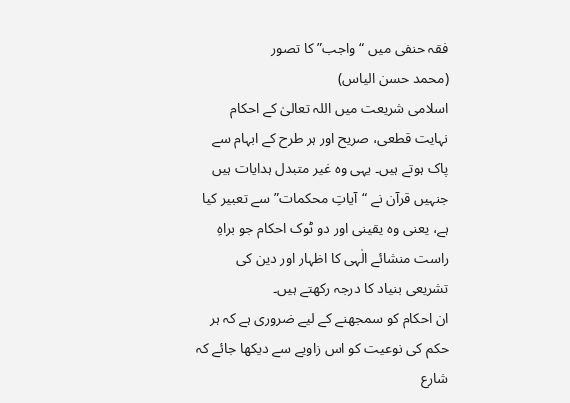فقہ حنفی میں “واجب” کا تصور
(محمد حسن الیاس)
اسلامی شریعت میں اللہ تعالیٰ کے احکام نہایت قطعی، صریح اور ہر طرح کے ابہام سے پاک ہوتے ہیں۔ یہی وہ غیر متبدل ہدایات ہیں جنہیں قرآن نے “آیاتِ محکمات” سے تعبیر کیا ہے، یعنی وہ یقینی اور دو ٹوک احکام جو براہِ راست منشائے الٰہی کا اظہار اور دین کی تشریعی بنیاد کا درجہ رکھتے ہیں۔
ان احکام کو سمجھنے کے لیے ضروری ہے کہ ہر حکم کی نوعیت کو اس زاویے سے دیکھا جائے کہ شارع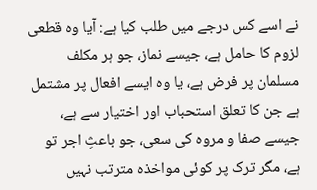نے اسے کس درجے میں طلب کیا ہے: آیا وہ قطعی لزوم کا حامل ہے، جیسے نماز، جو ہر مکلف مسلمان پر فرض ہے، یا وہ ایسے افعال پر مشتمل ہے جن کا تعلق استحباب اور اختیار سے ہے، جیسے صفا و مروہ کی سعی، جو باعثِ اجر تو ہے، مگر ترک پر کوئی مواخذہ مترتب نہیں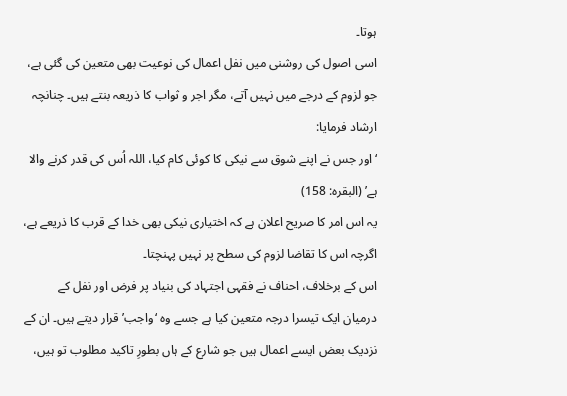ہوتا۔
اسی اصول کی روشنی میں نفل اعمال کی نوعیت بھی متعین کی گئی ہے، جو لزوم کے درجے میں نہیں آتے، مگر اجر و ثواب کا ذریعہ بنتے ہیں۔ چنانچہ ارشاد فرمایا:
‘اور جس نے اپنے شوق سے نیکی کا کوئی کام کیا، اللہ اُس کی قدر کرنے والا ہے’ (البقرہ: 158)
یہ اس امر کا صریح اعلان ہے کہ اختیاری نیکی بھی خدا کے قرب کا ذریعے ہے، اگرچہ اس کا تقاضا لزوم کی سطح پر نہیں پہنچتا۔
اس کے برخلاف، احناف نے فقہی اجتہاد کی بنیاد پر فرض اور نفل کے درمیان ایک تیسرا درجہ متعین کیا ہے جسے وہ ‘واجب’ قرار دیتے ہیں۔ ان کے نزدیک بعض ایسے اعمال ہیں جو شارع کے ہاں بطورِ تاکید مطلوب تو ہیں،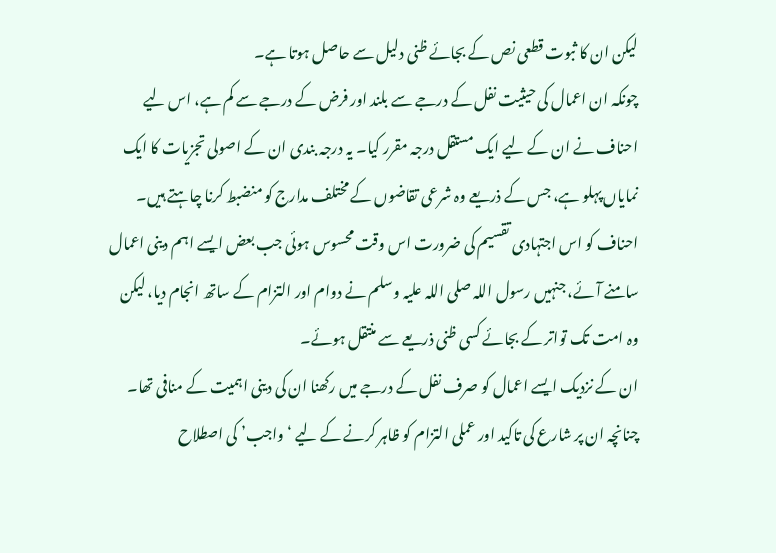لیکن ان کا ثبوت قطعی نص کے بجائے ظنی دلیل سے حاصل ہوتا ہے۔
چونکہ ان اعمال کی حیثیت نفل کے درجے سے بلند اور فرض کے درجے سے کم ہے، اس لیے احناف نے ان کے لیے ایک مستقل درجہ مقرر کیا۔ یہ درجہ بندی ان کے اصولی تجزیات کا ایک نمایاں پہلو ہے، جس کے ذریعے وہ شرعی تقاضوں کے مختلف مدارج کو منضبط کرنا چاہتے ہیں۔
احناف کو اس اجتہادی تقسیم کی ضرورت اس وقت محسوس ہوئی جب بعض ایسے اہم دینی اعمال سامنے آئے، جنہیں رسول اللہ صلی اللہ علیہ وسلم نے دوام اور التزام کے ساتھ انجام دیا، لیکن وہ امت تک تواتر کے بجائے کسی ظنی ذریعے سے منتقل ہوئے۔
ان کے نزدیک ایسے اعمال کو صرف نفل کے درجے میں رکھنا ان کی دینی اہمیت کے منافی تھا۔ چنانچہ ان پر شارع کی تاکید اور عملی التزام کو ظاہر کرنے کے لیے ‘واجب’ کی اصطلاح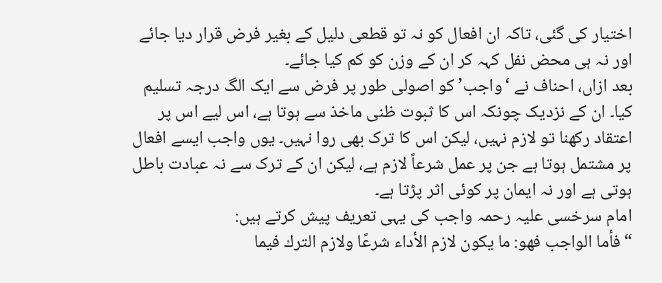اختیار کی گئی، تاکہ ان افعال کو نہ تو قطعی دلیل کے بغیر فرض قرار دیا جائے اور نہ ہی محض نفل کہہ کر ان کے وزن کو کم کیا جائے۔
بعد ازاں، احناف نے ‘واجب’ کو اصولی طور پر فرض سے ایک الگ درجہ تسلیم کیا۔ ان کے نزدیک چونکہ اس کا ثبوت ظنی ماخذ سے ہوتا ہے، اس لیے اس پر اعتقاد رکھنا تو لازم نہیں، لیکن اس کا ترک بھی روا نہیں۔ یوں واجب ایسے افعال پر مشتمل ہوتا ہے جن پر عمل شرعاً لازم ہے، لیکن ان کے ترک سے نہ عبادت باطل ہوتی ہے اور نہ ایمان پر کوئی اثر پڑتا ہے۔
امام سرخسی علیہ رحمہ واجب کی یہی تعریف پیش کرتے ہیں:
“فأما الواجب فهو: ما يكون لازم الأداء شرعًا ولازم الترك فيما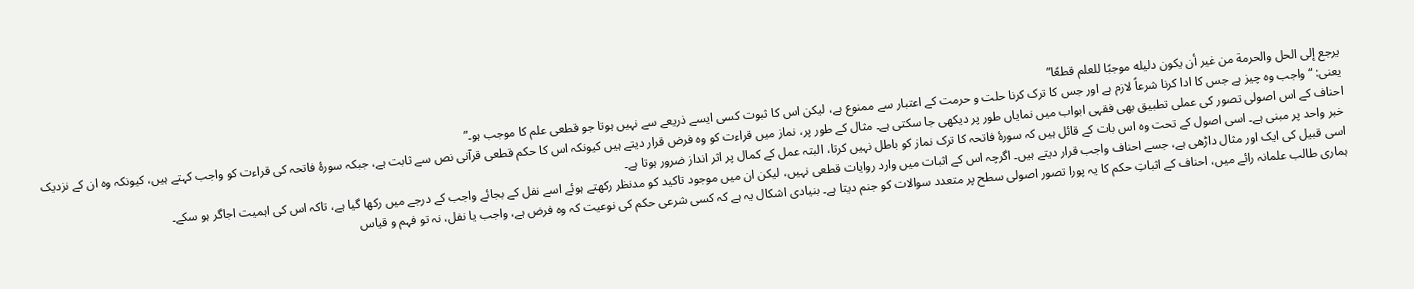يرجع إلى الحل والحرمة من غير أن يكون دليله موجبًا للعلم قطعًا”
یعنی: “واجب وہ چیز ہے جس کا ادا کرنا شرعاً لازم ہے اور جس کا ترک کرنا حلت و حرمت کے اعتبار سے ممنوع ہے، لیکن اس کا ثبوت کسی ایسے ذریعے سے نہیں ہوتا جو قطعی علم کا موجب ہو۔”
احناف کے اس اصولی تصور کی عملی تطبیق بھی فقہی ابواب میں نمایاں طور پر دیکھی جا سکتی ہے۔ مثال کے طور پر، نماز میں قراءت کو وہ فرض قرار دیتے ہیں کیونکہ اس کا حکم قطعی قرآنی نص سے ثابت ہے، جبکہ سورۂ فاتحہ کی قراءت کو واجب کہتے ہیں، کیونکہ وہ ان کے نزدیک خبر واحد پر مبنی ہے۔ اسی اصول کے تحت وہ اس بات کے قائل ہیں کہ سورۂ فاتحہ کا ترک نماز کو باطل نہیں کرتا، البتہ عمل کے کمال پر اثر انداز ضرور ہوتا ہے۔
اسی قبیل کی ایک اور مثال داڑھی ہے، جسے احناف واجب قرار دیتے ہیں۔ اگرچہ اس کے اثبات میں وارد روایات قطعی نہیں، لیکن ان میں موجود تاکید کو مدنظر رکھتے ہوئے اسے نفل کے بجائے واجب کے درجے میں رکھا گیا ہے، تاکہ اس کی اہمیت اجاگر ہو سکے۔
ہماری طالب علمانہ رائے میں، احناف کے اثباتِ حکم کا یہ پورا تصور اصولی سطح پر متعدد سوالات کو جنم دیتا ہے۔ بنیادی اشکال یہ ہے کہ کسی شرعی حکم کی نوعیت کہ وہ فرض ہے، واجب یا نفل، نہ تو فہم و قیاس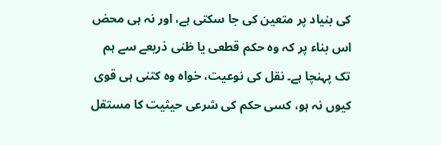کی بنیاد پر متعین کی جا سکتی ہے، اور نہ ہی محض اس بناء پر کہ وہ حکم قطعی یا ظنی ذریعے سے ہم تک پہنچا ہے۔ نقل کی نوعیت، خواہ وہ کتنی ہی قوی کیوں نہ ہو، کسی حکم کی شرعی حیثیت کا مستقل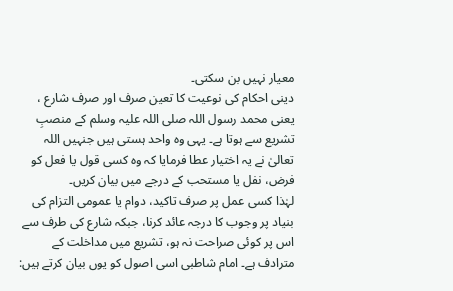معیار نہیں بن سکتی۔
دینی احکام کی نوعیت کا تعین صرف اور صرف شارع ، یعنی محمد رسول اللہ صلی اللہ علیہ وسلم کے منصبِ تشریع سے ہوتا ہے۔ یہی وہ واحد ہستی ہیں جنہیں اللہ تعالیٰ نے یہ اختیار عطا فرمایا کہ وہ کسی قول یا فعل کو فرض، نفل یا مستحب کے درجے میں بیان کریں۔
لہٰذا کسی عمل پر صرف تاکید، دوام یا عمومی التزام کی بنیاد پر وجوب کا درجہ عائد کرنا، جبکہ شارع کی طرف سے اس پر کوئی صراحت نہ ہو، تشریع میں مداخلت کے مترادف ہے۔ امام شاطبی اسی اصول کو یوں بیان کرتے ہیں: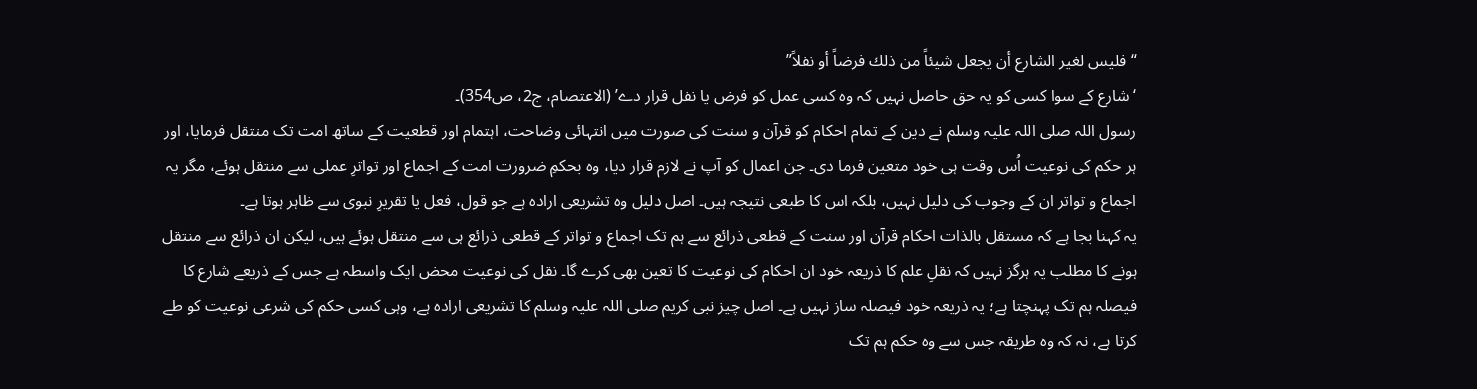“فليس لغير الشارع أن يجعل شيئاً من ذلك فرضاً أو نفلاً”
‘شارع کے سوا کسی کو یہ حق حاصل نہیں کہ وہ کسی عمل کو فرض یا نفل قرار دے’ (الاعتصام، ج2، ص354)۔
رسول اللہ صلی اللہ علیہ وسلم نے دین کے تمام احکام کو قرآن و سنت کی صورت میں انتہائی وضاحت، اہتمام اور قطعیت کے ساتھ امت تک منتقل فرمایا، اور ہر حکم کی نوعیت اُس وقت ہی خود متعین فرما دی۔ جن اعمال کو آپ نے لازم قرار دیا، وہ بحکمِ ضرورت امت کے اجماع اور تواترِ عملی سے منتقل ہوئے، مگر یہ اجماع و تواتر ان کے وجوب کی دلیل نہیں، بلکہ اس کا طبعی نتیجہ ہیں۔ اصل دلیل وہ تشریعی ارادہ ہے جو قول، فعل یا تقریرِ نبوی سے ظاہر ہوتا ہے۔
یہ کہنا بجا ہے کہ مستقل بالذات احکام قرآن اور سنت کے قطعی ذرائع سے ہم تک اجماع و تواتر کے قطعی ذرائع ہی سے منتقل ہوئے ہیں، لیکن ان ذرائع سے منتقل ہونے کا مطلب یہ ہرگز نہیں کہ نقلِ علم کا ذریعہ خود ان احکام کی نوعیت کا تعین بھی کرے گا۔ نقل کی نوعیت محض ایک واسطہ ہے جس کے ذریعے شارع کا فیصلہ ہم تک پہنچتا ہے؛ یہ ذریعہ خود فیصلہ ساز نہیں ہے۔ اصل چیز نبی کریم صلی اللہ علیہ وسلم کا تشریعی ارادہ ہے، وہی کسی حکم کی شرعی نوعیت کو طے کرتا ہے، نہ کہ وہ طریقہ جس سے وہ حکم ہم تک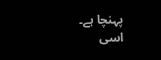پہنچا ہے۔
اسی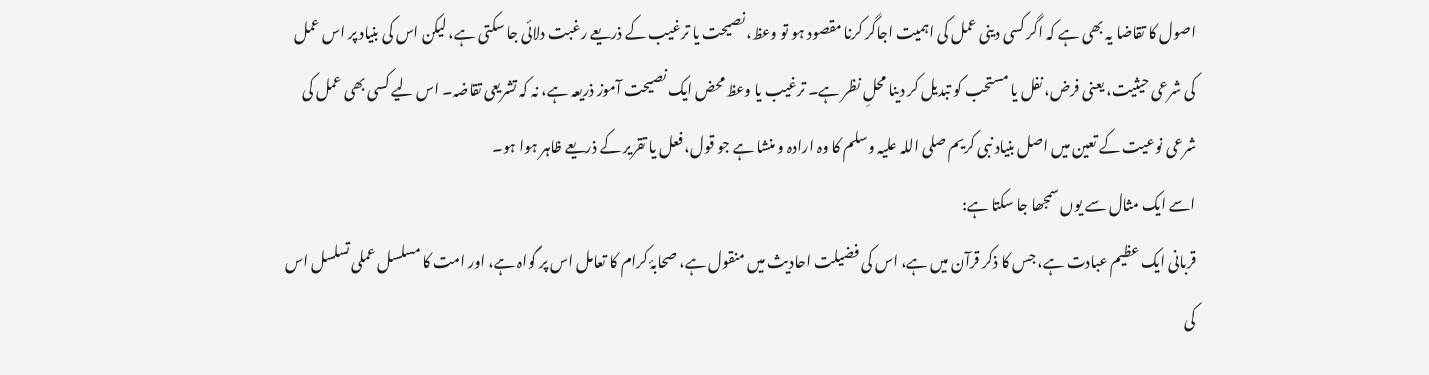اصول کا تقاضا یہ بھی ہے کہ اگر کسی دینی عمل کی اہمیت اجاگر کرنا مقصود ہو تو وعظ، نصیحت یا ترغیب کے ذریعے رغبت دلائی جا سکتی ہے، لیکن اس کی بنیاد پر اس عمل کی شرعی حیثیت، یعنی فرض، نفل یا مستحب کو تبدیل کر دینا محلِ نظر ہے۔ ترغیب یا وعظ محض ایک نصیحت آموز ذریعہ ہے، نہ کہ تشریعی تقاضہ۔ اس لیے کسی بھی عمل کی شرعی نوعیت کے تعین میں اصل بنیاد نبی کریم صلی اللہ علیہ وسلم کا وہ ارادہ و منشا ہے جو قول، فعل یا تقریر کے ذریعے ظاہر ہوا ہو۔
اسے ایک مثال سے یوں سمجھا جا سکتا ہے:
قربانی ایک عظیم عبادت ہے، جس کا ذکر قرآن میں ہے، اس کی فضیلت احادیث میں منقول ہے، صحابۂ کرام کا تعامل اس پر گواہ ہے، اور امت کا مسلسل عملی تسلسل اس کی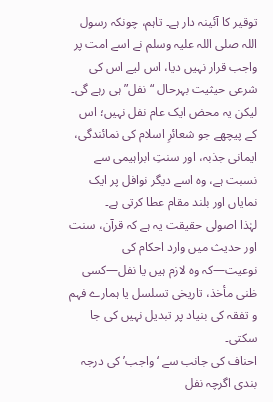توقیر کا آئینہ دار ہے۔ تاہم، چونکہ رسول اللہ صلی اللہ علیہ وسلم نے اسے امت پر واجب قرار نہیں دیا، اس لیے اس کی شرعی حیثیت بہرحال “نفل” ہی رہے گی۔ لیکن یہ محض ایک عام نفل نہیں؛ اس کے پیچھے جو شعائرِ اسلام کی نمائندگی، ایمانی جذبہ، اور سنتِ ابراہیمی سے نسبت ہے، وہ اسے دیگر نوافل پر ایک نمایاں اور بلند مقام عطا کرتی ہے۔
لہٰذا اصولی حقیقت یہ ہے کہ قرآن، سنت اور حدیث میں وارد احکام کی نوعیت—کہ وہ لازم ہیں یا نفل—کسی ظنی مأخذ، تاریخی تسلسل یا ہمارے فہم و تفقہ کی بنیاد پر تبدیل نہیں کی جا سکتی۔
احناف کی جانب سے ‘واجب’ کی درجہ بندی اگرچہ نفل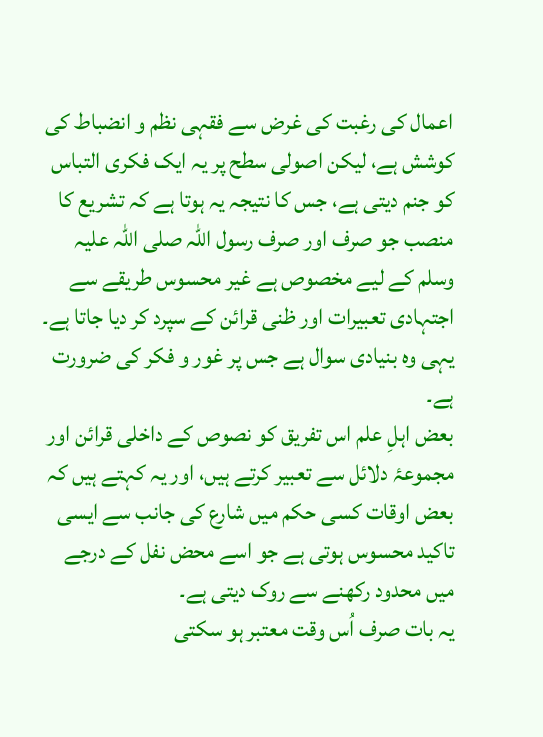اعمال کی رغبت کی غرض سے فقہی نظم و انضباط کی کوشش ہے، لیکن اصولی سطح پر یہ ایک فکری التباس کو جنم دیتی ہے، جس کا نتیجہ یہ ہوتا ہے کہ تشریع کا منصب جو صرف اور صرف رسول اللہ صلی اللہ علیہ وسلم کے لیے مخصوص ہے غیر محسوس طریقے سے اجتہادی تعبیرات اور ظنی قرائن کے سپرد کر دیا جاتا ہے۔ یہی وہ بنیادی سوال ہے جس پر غور و فکر کی ضرورت ہے۔
بعض اہلِ علم اس تفریق کو نصوص کے داخلی قرائن اور مجموعۂ دلائل سے تعبیر کرتے ہیں، اور یہ کہتے ہیں کہ بعض اوقات کسی حکم میں شارع کی جانب سے ایسی تاکید محسوس ہوتی ہے جو اسے محض نفل کے درجے میں محدود رکھنے سے روک دیتی ہے۔
یہ بات صرف اُس وقت معتبر ہو سکتی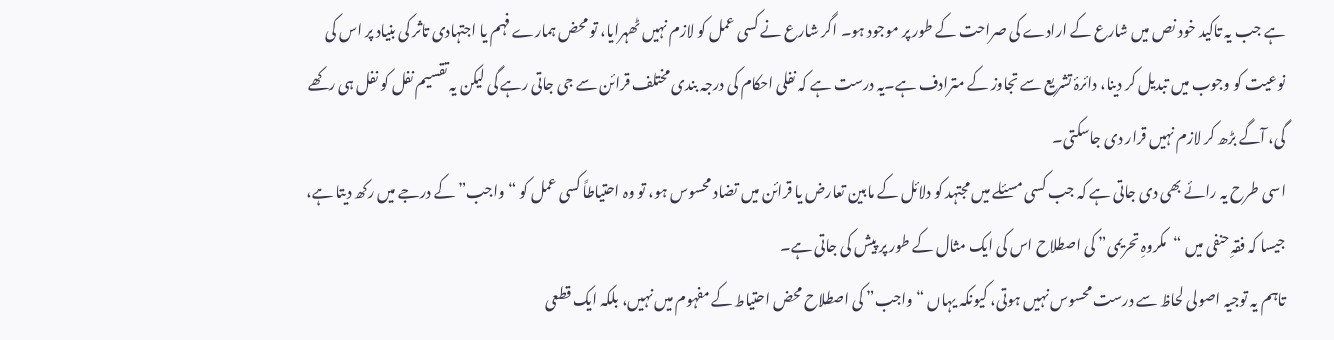ہے جب یہ تاکید خود نص میں شارع کے ارادے کی صراحت کے طور پر موجود ہو۔ اگر شارع نے کسی عمل کو لازم نہیں ٹھہرایا، تو محض ہمارے فہم یا اجتہادی تاثر کی بنیاد پر اس کی نوعیت کو وجوب میں تبدیل کر دینا، دائرۂ تشریع سے تجاوز کے مترادف ہے۔یہ درست ہے کہ نفلی احکام کی درجہ بندی مختلف قرائن سے جی جاتی رہے گی لیکن یہ تقسیم نفل کو نفل ہی رکھے گی، آگے بڑھ کر لازم نہیں قرار دی جاسکتی۔
اسی طرح یہ رائے بھی دی جاتی ہے کہ جب کسی مسئلے میں مجتہد کو دلائل کے مابین تعارض یا قرائن میں تضاد محسوس ہو، تو وہ احتیاطاً کسی عمل کو “واجب” کے درجے میں رکھ دیتا ہے، جیسا کہ فقہِ حنفی میں “مکروہِ تحریمی” کی اصطلاح اس کی ایک مثال کے طور پر پیش کی جاتی ہے۔
تاہم یہ توجیہ اصولی لحاظ سے درست محسوس نہیں ہوتی، کیونکہ یہاں “واجب” کی اصطلاح محض احتیاط کے مفہوم میں نہیں، بلکہ ایک قطعی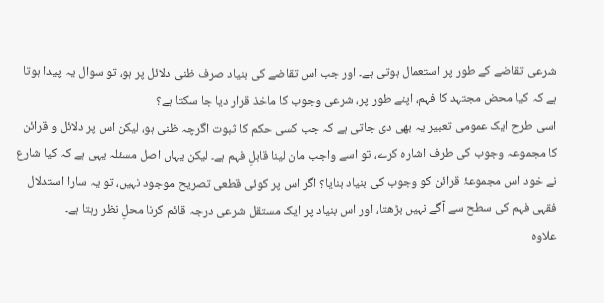شرعی تقاضے کے طور پر استعمال ہوتی ہے۔ اور جب اس تقاضے کی بنیاد صرف ظنی دلائل پر ہو، تو سوال یہ پیدا ہوتا ہے کہ کیا محض مجتہد کا فہم، اپنے طور پر، شرعی وجوب کا ماخذ قرار دیا جا سکتا ہے؟
اسی طرح ایک عمومی تعبیر یہ بھی دی جاتی ہے کہ جب کسی حکم کا ثبوت اگرچہ ظنی ہو، لیکن اس پر دلائل و قرائن کا مجموعہ وجوب کی طرف اشارہ کرے، تو اسے واجب مان لینا قابلِ فہم ہے۔ لیکن یہاں اصل مسئلہ یہی ہے کہ کیا شارع نے خود اس مجموعۂ قرائن کو وجوب کی بنیاد بنایا؟ اگر اس پر کوئی قطعی تصریح موجود نہیں، تو یہ سارا استدلال فقہی فہم کی سطح سے آگے نہیں بڑھتا، اور اس بنیاد پر ایک مستقل شرعی درجہ قائم کرنا محلِ نظر رہتا ہے۔
علاوہ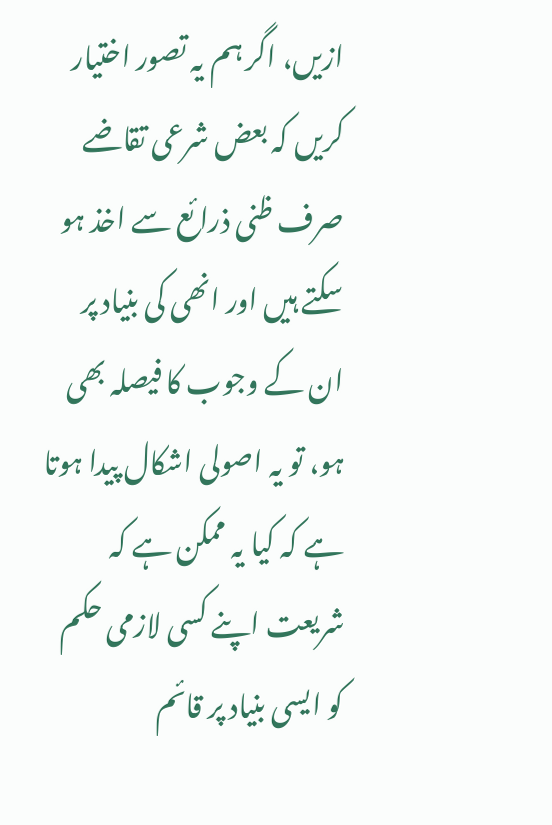ازیں، اگر ہم یہ تصور اختیار کریں کہ بعض شرعی تقاضے صرف ظنی ذرائع سے اخذ ہو سکتے ہیں اور انھی کی بنیاد پر ان کے وجوب کا فیصلہ بھی ہو، تو یہ اصولی اشکال پیدا ہوتا ہے کہ کیا یہ ممکن ہے کہ شریعت اپنے کسی لازمی حکم کو ایسی بنیاد پر قائم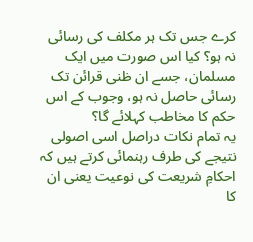کرے جس تک ہر مکلف کی رسائی نہ ہو؟ کیا اس صورت میں ایک مسلمان، جسے ان ظنی قرائن تک رسائی حاصل نہ ہو، وجوب کے اس حکم کا مخاطب کہلائے گا؟
یہ تمام نکات دراصل اسی اصولی نتیجے کی طرف رہنمائی کرتے ہیں کہ احکامِ شریعت کی نوعیت یعنی ان کا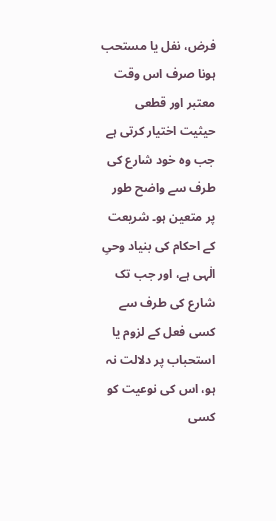فرض، نفل یا مستحب ہونا صرف اس وقت معتبر اور قطعی حیثیت اختیار کرتی ہے جب وہ خود شارع کی طرف سے واضح طور پر متعین ہو۔ شریعت کے احکام کی بنیاد وحیِ الٰہی ہے، اور جب تک شارع کی طرف سے کسی فعل کے لزوم یا استحباب پر دلالت نہ ہو، اس کی نوعیت کو کسی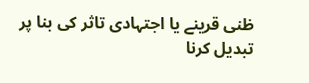ظنی قرینے یا اجتہادی تاثر کی بنا پر تبدیل کرنا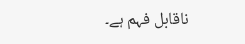ناقابل فہم ہے۔